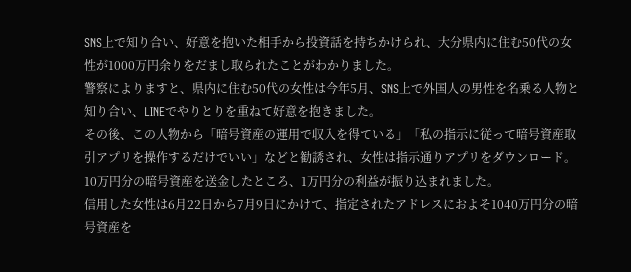SNS上で知り合い、好意を抱いた相手から投資話を持ちかけられ、大分県内に住む50代の女性が1000万円余りをだまし取られたことがわかりました。
警察によりますと、県内に住む50代の女性は今年5月、SNS上で外国人の男性を名乗る人物と知り合い、LINEでやりとりを重ねて好意を抱きました。
その後、この人物から「暗号資産の運用で収入を得ている」「私の指示に従って暗号資産取引アプリを操作するだけでいい」などと勧誘され、女性は指示通りアプリをダウンロード。10万円分の暗号資産を送金したところ、1万円分の利益が振り込まれました。
信用した女性は6月22日から7月9日にかけて、指定されたアドレスにおよそ1040万円分の暗号資産を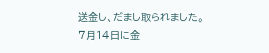送金し、だまし取られました。
7月14日に金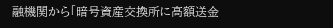融機関から「暗号資産交換所に高額送金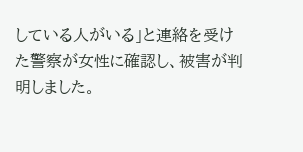している人がいる」と連絡を受けた警察が女性に確認し、被害が判明しました。